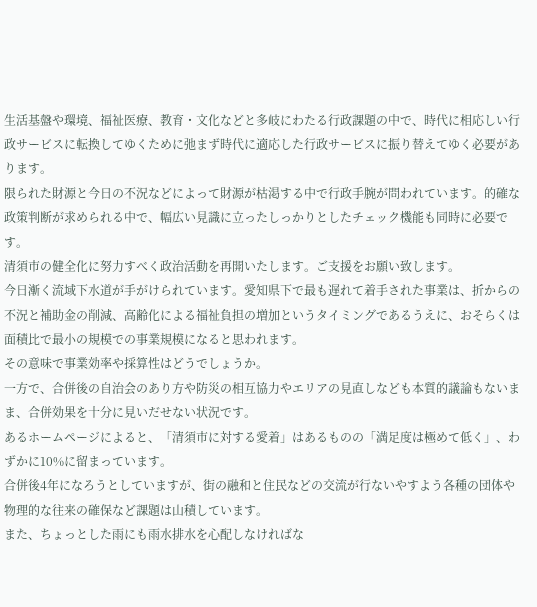生活基盤や環境、福祉医療、教育・文化などと多岐にわたる行政課題の中で、時代に相応しい行政サービスに転換してゆくために弛まず時代に適応した行政サービスに振り替えてゆく必要があります。
限られた財源と今日の不況などによって財源が枯渇する中で行政手腕が問われています。的確な政策判断が求められる中で、幅広い見識に立ったしっかりとしたチェック機能も同時に必要です。
清須市の健全化に努力すべく政治活動を再開いたします。ご支援をお願い致します。
今日漸く流域下水道が手がけられています。愛知県下で最も遅れて着手された事業は、折からの不況と補助金の削減、高齢化による福祉負担の増加というタイミングであるうえに、おそらくは面積比で最小の規模での事業規模になると思われます。
その意味で事業効率や採算性はどうでしょうか。
一方で、合併後の自治会のあり方や防災の相互協力やエリアの見直しなども本質的議論もないまま、合併効果を十分に見いだせない状況です。
あるホームページによると、「清須市に対する愛着」はあるものの「満足度は極めて低く」、わずかに10%に留まっています。
合併後4年になろうとしていますが、街の融和と住民などの交流が行ないやすよう各種の団体や物理的な往来の確保など課題は山積しています。
また、ちょっとした雨にも雨水排水を心配しなければな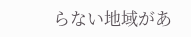らない地域があ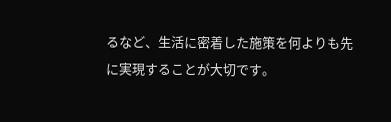るなど、生活に密着した施策を何よりも先に実現することが大切です。